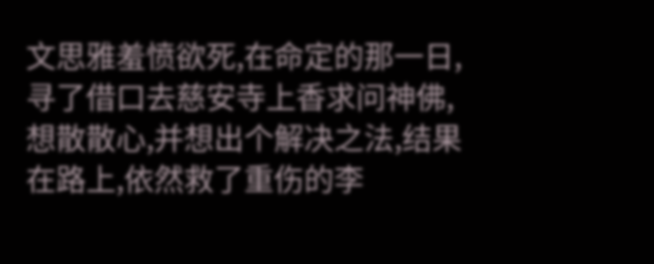文思雅羞愤欲死,在命定的那一日,寻了借口去慈安寺上香求问神佛,想散散心,并想出个解决之法,结果在路上,依然救了重伤的李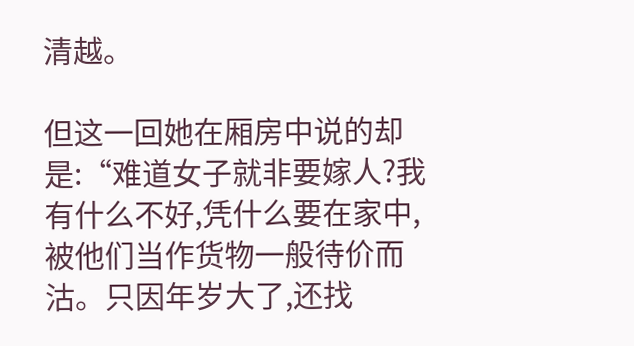清越。

但这一回她在厢房中说的却是:“难道女子就非要嫁人?我有什么不好,凭什么要在家中,被他们当作货物一般待价而沽。只因年岁大了,还找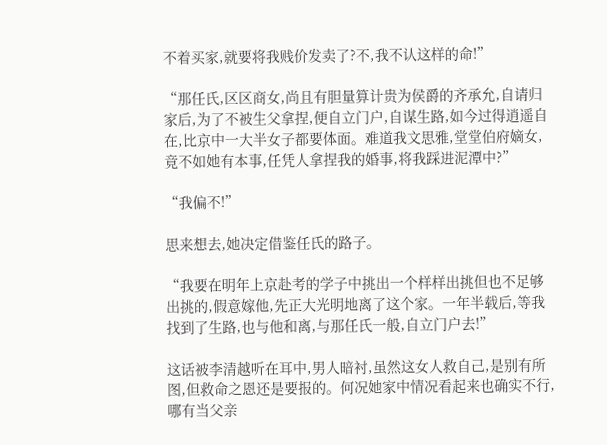不着买家,就要将我贱价发卖了?不,我不认这样的命!”

“那任氏,区区商女,尚且有胆量算计贵为侯爵的齐承允,自请归家后,为了不被生父拿捏,便自立门户,自谋生路,如今过得逍遥自在,比京中一大半女子都要体面。难道我文思雅,堂堂伯府嫡女,竟不如她有本事,任凭人拿捏我的婚事,将我踩进泥潭中?”

“我偏不!”

思来想去,她决定借鉴任氏的路子。

“我要在明年上京赴考的学子中挑出一个样样出挑但也不足够出挑的,假意嫁他,先正大光明地离了这个家。一年半载后,等我找到了生路,也与他和离,与那任氏一般,自立门户去!”

这话被李清越听在耳中,男人暗衬,虽然这女人救自己,是别有所图,但救命之恩还是要报的。何况她家中情况看起来也确实不行,哪有当父亲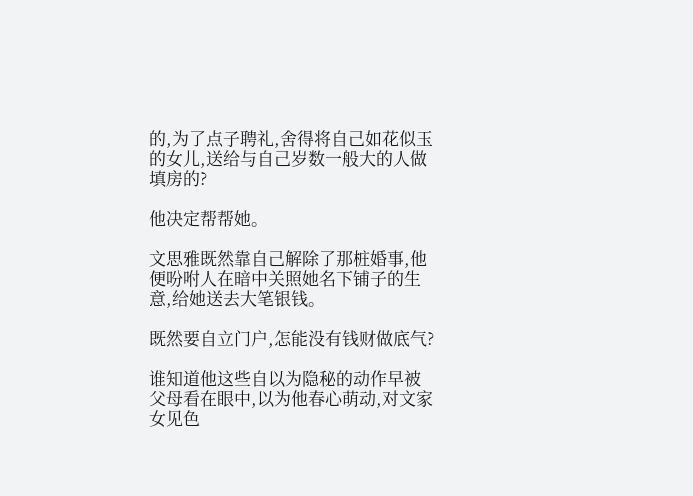的,为了点子聘礼,舍得将自己如花似玉的女儿,送给与自己岁数一般大的人做填房的?

他决定帮帮她。

文思雅既然靠自己解除了那桩婚事,他便吩咐人在暗中关照她名下铺子的生意,给她送去大笔银钱。

既然要自立门户,怎能没有钱财做底气?

谁知道他这些自以为隐秘的动作早被父母看在眼中,以为他春心萌动,对文家女见色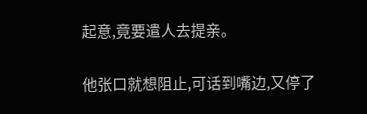起意,竟要遣人去提亲。

他张口就想阻止,可话到嘴边,又停了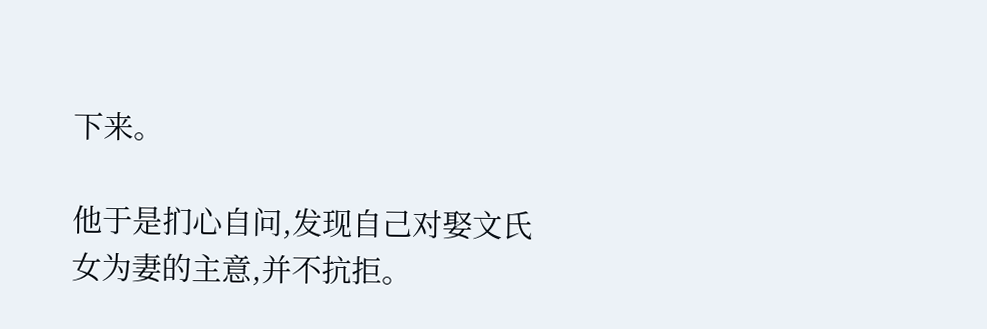下来。

他于是扪心自问,发现自己对娶文氏女为妻的主意,并不抗拒。